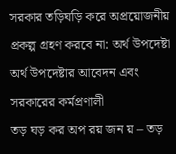সরকার তড়িঘড়ি করে অপ্রয়োজনীয় প্রকল্প গ্রহণ করবে না: অর্থ উপদেষ্টা
অর্থ উপদেষ্টার আবেদন এবং সরকারের কর্মপ্রণালী
তড় ঘড় কর অপ রয় জন য় – তড়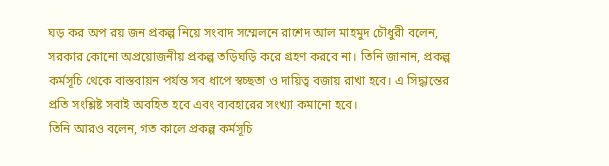ঘড় কর অপ রয় জন প্রকল্প নিয়ে সংবাদ সম্মেলনে রাশেদ আল মাহমুদ চৌধুরী বলেন, সরকার কোনো অপ্রয়োজনীয় প্রকল্প তড়িঘড়ি করে গ্রহণ করবে না। তিনি জানান, প্রকল্প কর্মসূচি থেকে বাস্তবায়ন পর্যন্ত সব ধাপে স্বচ্ছতা ও দায়িত্ব বজায় রাখা হবে। এ সিদ্ধান্তের প্রতি সংশ্লিষ্ট সবাই অবহিত হবে এবং ব্যবহারের সংখ্যা কমানো হবে।
তিনি আরও বলেন, গত কালে প্রকল্প কর্মসূচি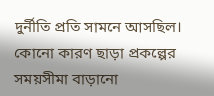দুর্নীতি প্রতি সামনে আসছিল। কোনো কারণ ছাড়া প্রকল্পের সময়সীমা বাড়ানো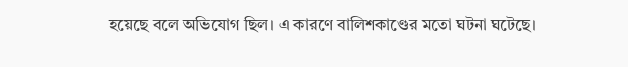হয়েছে বলে অভিযোগ ছিল। এ কারণে বালিশকাণ্ডের মতো ঘটনা ঘটেছে।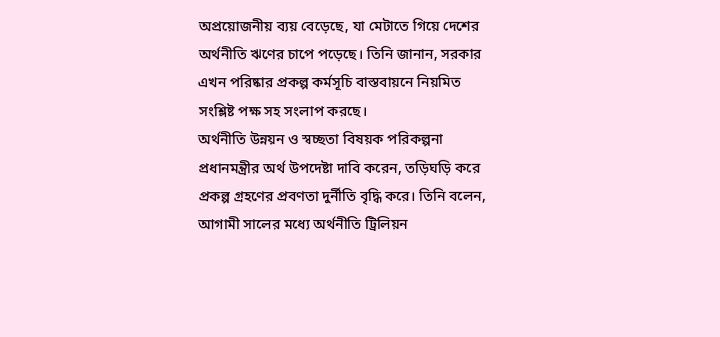অপ্রয়োজনীয় ব্যয় বেড়েছে, যা মেটাতে গিয়ে দেশের অর্থনীতি ঋণের চাপে পড়েছে। তিনি জানান, সরকার এখন পরিষ্কার প্রকল্প কর্মসূচি বাস্তবায়নে নিয়মিত সংশ্লিষ্ট পক্ষ সহ সংলাপ করছে।
অর্থনীতি উন্নয়ন ও স্বচ্ছতা বিষয়ক পরিকল্পনা
প্রধানমন্ত্রীর অর্থ উপদেষ্টা দাবি করেন, তড়িঘড়ি করে প্রকল্প গ্রহণের প্রবণতা দুর্নীতি বৃদ্ধি করে। তিনি বলেন, আগামী সালের মধ্যে অর্থনীতি ট্রিলিয়ন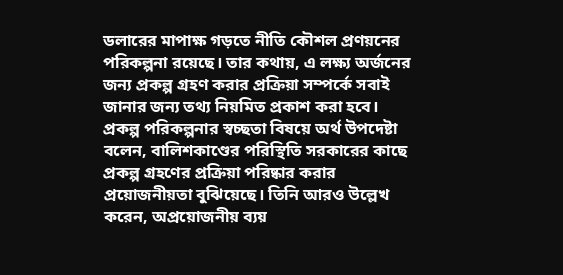ডলারের মাপাক্ষ গড়তে নীতি কৌশল প্রণয়নের পরিকল্পনা রয়েছে। তার কথায়, এ লক্ষ্য অর্জনের জন্য প্রকল্প গ্রহণ করার প্রক্রিয়া সম্পর্কে সবাই জানার জন্য তথ্য নিয়মিত প্রকাশ করা হবে।
প্রকল্প পরিকল্পনার স্বচ্ছতা বিষয়ে অর্থ উপদেষ্টা বলেন, বালিশকাণ্ডের পরিস্থিতি সরকারের কাছে প্রকল্প গ্রহণের প্রক্রিয়া পরিষ্কার করার প্রয়োজনীয়তা বুঝিয়েছে। তিনি আরও উল্লেখ করেন, অপ্রয়োজনীয় ব্যয়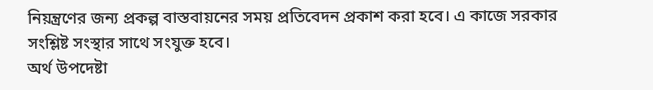নিয়ন্ত্রণের জন্য প্রকল্প বাস্তবায়নের সময় প্রতিবেদন প্রকাশ করা হবে। এ কাজে সরকার সংশ্লিষ্ট সংস্থার সাথে সংযুক্ত হবে।
অর্থ উপদেষ্টা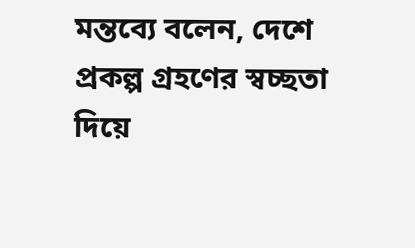মন্তব্যে বলেন, দেশে প্রকল্প গ্রহণের স্বচ্ছতা দিয়ে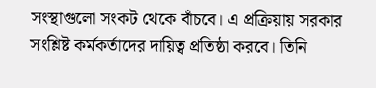সংস্থাগুলো সংকট থেকে বাঁচবে। এ প্রক্রিয়ায় সরকার সংশ্লিষ্ট কর্মকর্তাদের দায়িত্ব প্রতিষ্ঠা করবে। তিনি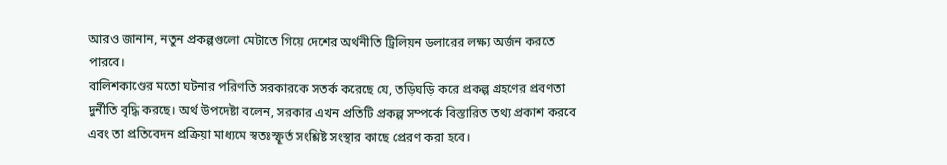আরও জানান, নতুন প্রকল্পগুলো মেটাতে গিয়ে দেশের অর্থনীতি ট্রিলিয়ন ডলারের লক্ষ্য অর্জন করতে পারবে।
বালিশকাণ্ডের মতো ঘটনার পরিণতি সরকারকে সতর্ক করেছে যে, তড়িঘড়ি করে প্রকল্প গ্রহণের প্রবণতা দুর্নীতি বৃদ্ধি করছে। অর্থ উপদেষ্টা বলেন, সরকার এখন প্রতিটি প্রকল্প সম্পর্কে বিস্তারিত তথ্য প্রকাশ করবে এবং তা প্রতিবেদন প্রক্রিয়া মাধ্যমে স্বতঃস্ফূর্ত সংশ্লিষ্ট সংস্থার কাছে প্রেরণ করা হবে।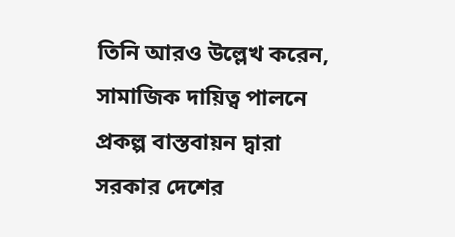তিনি আরও উল্লেখ করেন, সামাজিক দায়িত্ব পালনে প্রকল্প বাস্তবায়ন দ্বারা সরকার দেশের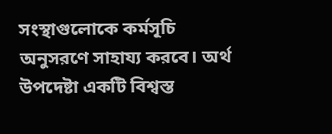সংস্থাগুলোকে কর্মসূচি অনুসরণে সাহায্য করবে। অর্থ উপদেষ্টা একটি বিশ্বস্ত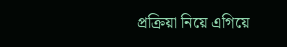প্রক্রিয়া নিয়ে এগিয়ে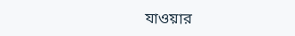যাওয়ার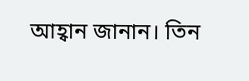আহ্বান জানান। তিন